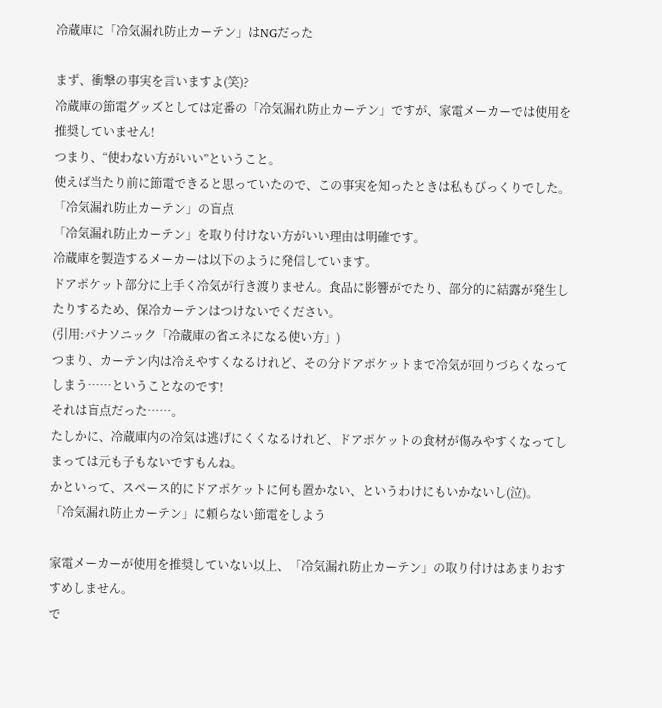冷蔵庫に「冷気漏れ防止カーテン」はNGだった

まず、衝撃の事実を言いますよ(笑)?
冷蔵庫の節電グッズとしては定番の「冷気漏れ防止カーテン」ですが、家電メーカーでは使用を推奨していません!
つまり、“使わない方がいい”ということ。
使えば当たり前に節電できると思っていたので、この事実を知ったときは私もびっくりでした。
「冷気漏れ防止カーテン」の盲点
「冷気漏れ防止カーテン」を取り付けない方がいい理由は明確です。
冷蔵庫を製造するメーカーは以下のように発信しています。
ドアポケット部分に上手く冷気が行き渡りません。食品に影響がでたり、部分的に結露が発生したりするため、保冷カーテンはつけないでください。
(引用:パナソニック「冷蔵庫の省エネになる使い方」)
つまり、カーテン内は冷えやすくなるけれど、その分ドアポケットまで冷気が回りづらくなってしまう……ということなのです!
それは盲点だった……。
たしかに、冷蔵庫内の冷気は逃げにくくなるけれど、ドアポケットの食材が傷みやすくなってしまっては元も子もないですもんね。
かといって、スペース的にドアポケットに何も置かない、というわけにもいかないし(泣)。
「冷気漏れ防止カーテン」に頼らない節電をしよう

家電メーカーが使用を推奨していない以上、「冷気漏れ防止カーテン」の取り付けはあまりおすすめしません。
で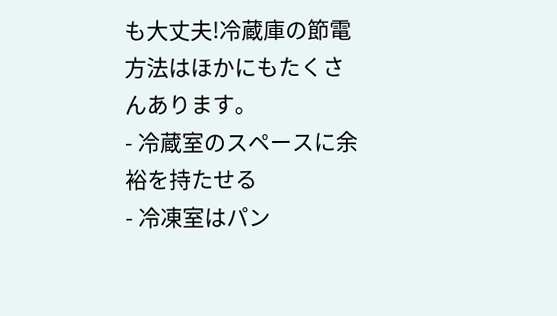も大丈夫!冷蔵庫の節電方法はほかにもたくさんあります。
- 冷蔵室のスペースに余裕を持たせる
- 冷凍室はパン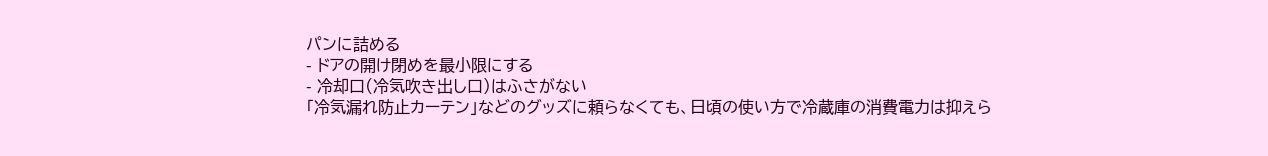パンに詰める
- ドアの開け閉めを最小限にする
- 冷却口(冷気吹き出し口)はふさがない
「冷気漏れ防止カーテン」などのグッズに頼らなくても、日頃の使い方で冷蔵庫の消費電力は抑えら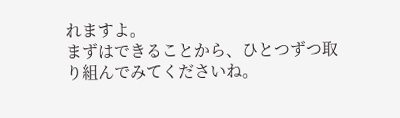れますよ。
まずはできることから、ひとつずつ取り組んでみてくださいね。